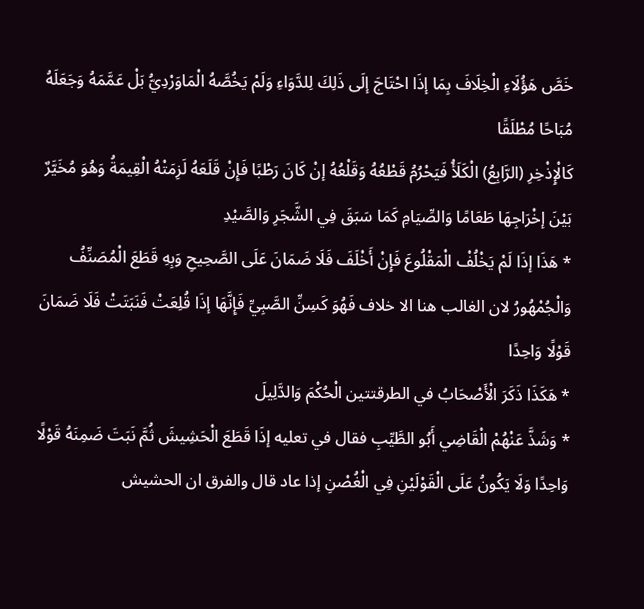خَصَّ هَؤُلَاءِ الْخِلَافَ بِمَا إذَا احْتَاجَ إلَى ذَلِكَ لِلدَّوَاءِ وَلَمْ يَخُصَّهُ الْمَاوَرْدِيُّ بَلْ عَمَّمَهُ وَجَعَلَهُ مُبَاحًا مُطْلَقًا
كَالْإِذْخِرِ (الرَّابِعُ) الْكَلَأُ فَيَحْرُمُ قَطْعُهُ وَقَلْعُهُ إنْ كَانَ رَطْبًا فَإِنْ قَلَعَهُ لَزِمَتْهُ الْقِيمَةُ وَهُوَ مُخَيَّرٌ بَيْنَ إخْرَاجِهَا طَعَامًا وَالصِّيَامِ كَمَا سَبَقَ فِي الشَّجَرِ وَالصَّيْدِ
* هَذَا إذَا لَمْ يَخْلُفْ الْمَقْلُوعَ فَإِنْ أَخْلَفَ فَلَا ضَمَانَ عَلَى الصَّحِيحِ وَبِهِ قَطَعَ الْمُصَنِّفُ وَالْجُمْهُورُ لان الغالب هنا الا خلاف فَهُوَ كَسِنِّ الصَّبِيِّ فَإِنَّهَا إذَا قُلِعَتْ فَنَبَتَتْ فَلَا ضَمَانَ قَوْلًا وَاحِدًا
* هَكَذَا ذَكَرَ الْأَصْحَابُ في الطرقتتين الْحُكْمَ وَالدَّلِيلَ
* وَشَذَّ عَنْهُمْ الْقَاضِي أَبُو الطَّيِّبِ فقال في تعليه إذَا قَطَعَ الْحَشِيشَ ثُمَّ نَبَتَ ضَمِنَهُ قَوْلًا وَاحِدًا وَلَا يَكُونُ عَلَى الْقَوْلَيْنِ فِي الْغُصْنِ إذا عاد قال والفرق ان الحشيش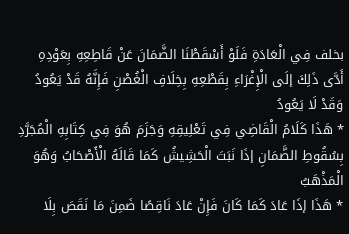بخلف فِي الْعَادَةِ فَلَوْ أَسْقَطْنَا الضَّمَانَ عَنْ قَاطِعِهِ بِعَوْدِهِ أَدَّى ذَلِكَ إلَى الْإِغْرَاءِ بِقَطْعِهِ بِخِلَافِ الْغُصْنِ فَإِنَّهُ قَدْ يَعُودُ وَقَدْ لَا يَعُودُ
* هَذَا كَلَامُ الْقَاضِي فِي تَعْلِيقِهِ وَجَزَمَ هُوَ فِي كِتَابِهِ الْمُجَرَّدِ بِسُقُوطِ الضَّمَانِ إذَا نَبَتَ الْحَشِيشُ كَمَا قَالَهُ الْأَصْحَابُ وَهُوَ الْمَذْهَبُ
* هَذَا إذَا عَادَ كَمَا كَانَ فَإِنْ عَادَ نَاقِصًا ضَمِنَ مَا نَقَصَ بِلَا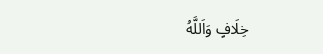خِلَافٍ وَاَللَّهُ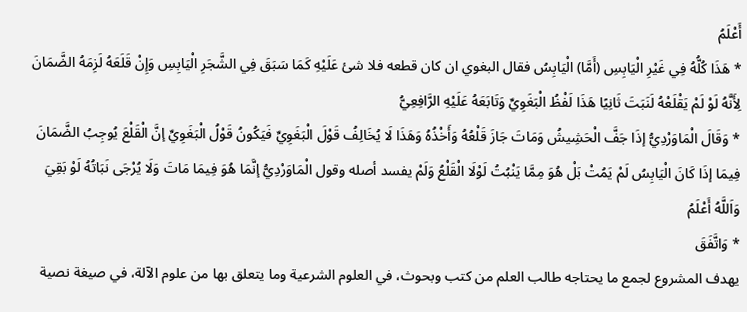أَعْلَمُ
* هَذَا كُلُّهُ فِي غَيْرِ الْيَابِسِ (أَمَّا) الْيَابِسُ فقال البغوي ان كان قطعه فلا شئ عَلَيْهِ كَمَا سَبَقَ فِي الشَّجَرِ الْيَابِسِ وَإِنْ قَلَعَهُ لَزِمَهُ الضَّمَانَ لِأَنَّهُ لَوْ لَمْ يَقْلَعْهُ لَنَبَتَ ثَانِيًا هَذَا لَفْظُ الْبَغَوِيِّ وَتَابَعَهُ عَلَيْهِ الرَّافِعِيُّ
* وَقَالَ الْمَاوَرْدِيُّ إذَا جَفَّ الْحَشِيشُ وَمَاتَ جَازَ قَلْعُهُ وَأَخْذُهُ وَهَذَا لَا يُخَالِفُ قَوْلَ الْبَغَوِيِّ فَيَكُونُ قَوْلُ الْبَغَوِيِّ إنَّ الْقَلْعَ يُوجِبُ الضَّمَانَ فِيمَا إذَا كَانَ الْيَابِسُ لَمْ يَمُتْ بَلْ هُوَ مِمَّا يَنْبُتُ لَوْلَا الْقَلْعُ وَلَمْ يفسد أصله وقول الْمَاوَرْدِيُّ إنَّمَا هُوَ فِيمَا مَاتَ وَلَا يُرْجَى نَبَاتُهُ لَوْ بَقِيَ وَاَللَّهُ أَعْلَمُ
* وَاتَّفَقَ
يهدف المشروع لجمع ما يحتاجه طالب العلم من كتب وبحوث، في العلوم الشرعية وما يتعلق بها من علوم الآلة، في صيغة نصية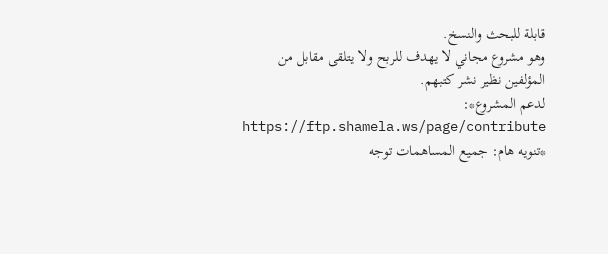قابلة للبحث والنسخ.
وهو مشروع مجاني لا يهدف للربح ولا يتلقى مقابل من المؤلفين نظير نشر كتبهم.
لدعم المشروع*: https://ftp.shamela.ws/page/contribute
*تنويه هام: جميع المساهمات توجه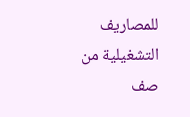للمصاريف التشغيلية من صف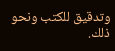وتدقيق للكتب ونحو ذلك.